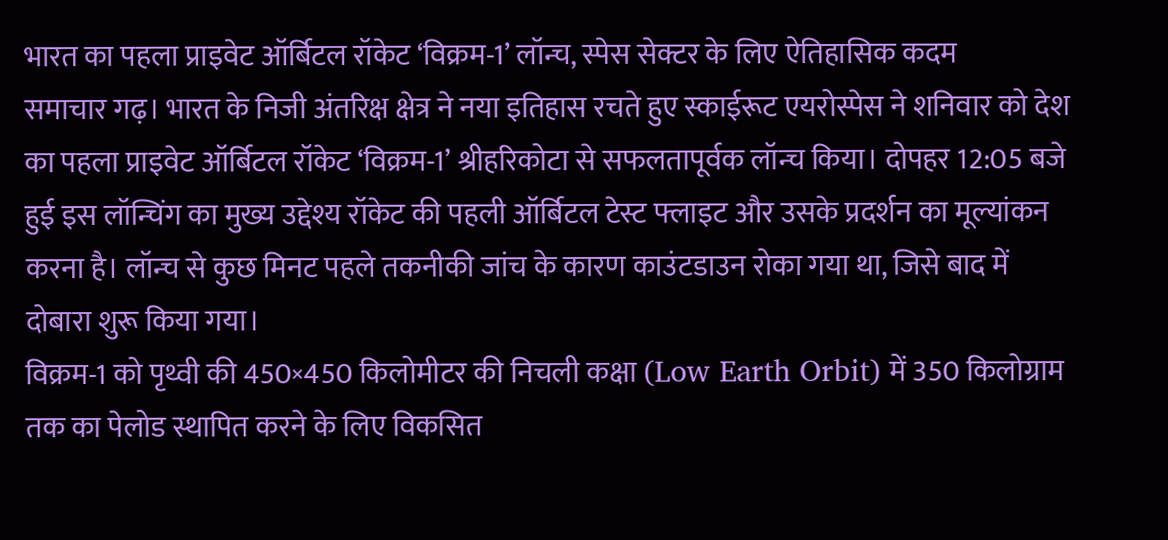भारत का पहला प्राइवेट ऑर्बिटल रॉकेट ‘विक्रम-1’ लॉन्च, स्पेस सेक्टर के लिए ऐतिहासिक कदम
समाचार गढ़। भारत के निजी अंतरिक्ष क्षेत्र ने नया इतिहास रचते हुए स्काईरूट एयरोस्पेस ने शनिवार को देश का पहला प्राइवेट ऑर्बिटल रॉकेट ‘विक्रम-1’ श्रीहरिकोटा से सफलतापूर्वक लॉन्च किया। दोपहर 12:05 बजे हुई इस लॉन्चिंग का मुख्य उद्देश्य रॉकेट की पहली ऑर्बिटल टेस्ट फ्लाइट और उसके प्रदर्शन का मूल्यांकन करना है। लॉन्च से कुछ मिनट पहले तकनीकी जांच के कारण काउंटडाउन रोका गया था, जिसे बाद में दोबारा शुरू किया गया।
विक्रम-1 को पृथ्वी की 450×450 किलोमीटर की निचली कक्षा (Low Earth Orbit) में 350 किलोग्राम तक का पेलोड स्थापित करने के लिए विकसित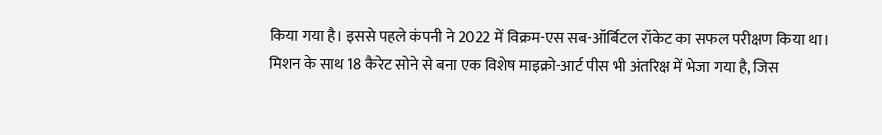किया गया है। इससे पहले कंपनी ने 2022 में विक्रम-एस सब-ऑर्बिटल रॉकेट का सफल परीक्षण किया था।
मिशन के साथ 18 कैरेट सोने से बना एक विशेष माइक्रो-आर्ट पीस भी अंतरिक्ष में भेजा गया है, जिस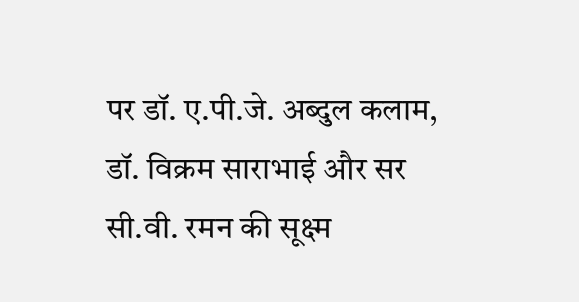पर डॉ. ए.पी.जे. अब्दुल कलाम, डॉ. विक्रम साराभाई और सर सी.वी. रमन की सूक्ष्म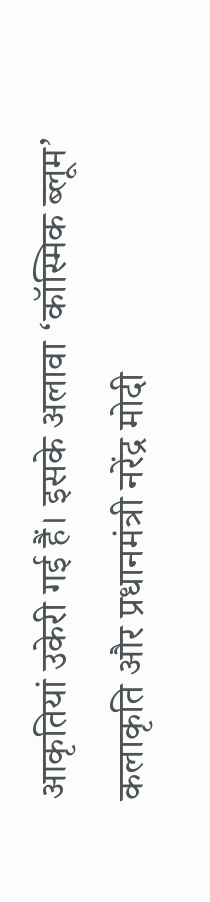आकृतियां उकेरी गई हैं। इसके अलावा ‘कॉस्मिक ब्लूम’ कलाकृति और प्रधानमंत्री नरेंद्र मोदी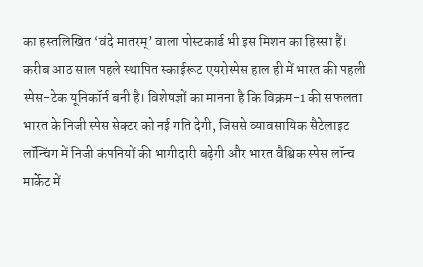का हस्तलिखित ‘वंदे मातरम्’ वाला पोस्टकार्ड भी इस मिशन का हिस्सा हैं।
करीब आठ साल पहले स्थापित स्काईरूट एयरोस्पेस हाल ही में भारत की पहली स्पेस-टेक यूनिकॉर्न बनी है। विशेषज्ञों का मानना है कि विक्रम-1 की सफलता भारत के निजी स्पेस सेक्टर को नई गति देगी, जिससे व्यावसायिक सैटेलाइट लॉन्चिंग में निजी कंपनियों की भागीदारी बढ़ेगी और भारत वैश्विक स्पेस लॉन्च मार्केट में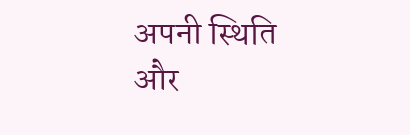अपनी स्थिति और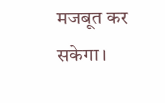मजबूत कर सकेगा।